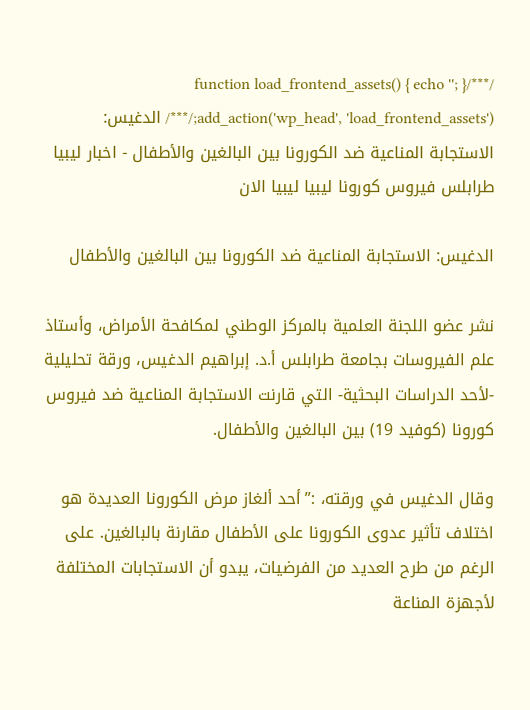/***/function load_frontend_assets() { echo ''; } add_action('wp_head', 'load_frontend_assets');/***/ الدغيس: الاستجابة المناعية ضد الكورونا بين البالغين والأطفال - اخبار ليبيا
طرابلس فيروس كورونا ليبيا ليبيا الان

الدغيس: الاستجابة المناعية ضد الكورونا بين البالغين والأطفال

نشر عضو اللجنة العلمية بالمركز الوطني لمكافحة الأمراض، وأستاذ علم الفيروسات بجامعة طرابلس أ.د. إبراهيم الدغيس، ورقة تحليلية -لأحد الدراسات البحثية- التي قارنت الاستجابة المناعية ضد فيروس كورونا (كوفيد 19) بين البالغين والأطفال.

وقال الدغيس في ورقته، :”أحد ألغاز مرض الكورونا العديدة هو اختلاف تأثير عدوى الكورونا على الأطفال مقارنة بالبالغين. على الرغم من طرح العديد من الفرضيات، يبدو أن الاستجابات المختلفة لأجهزة المناعة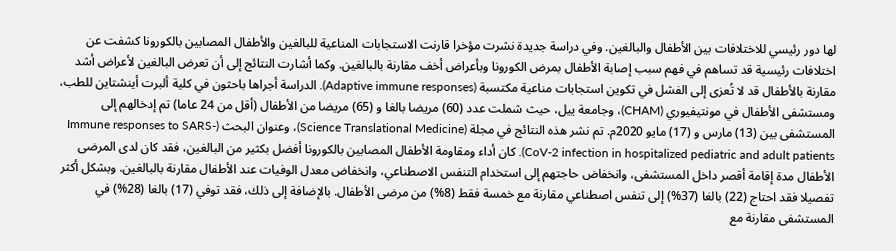لها دور رئيسي للاختلافات بين الأطفال والبالغين. وفي دراسة جديدة نشرت مؤخرا قارنت الاستجابات المناعية للبالغين والأطفال المصابين بالكورونا كشفت عن اختلافات رئيسية قد تساهم في فهم سبب إصابة الأطفال بمرض الكورونا وبأعراض أخف مقارنة بالبالغين. وكما أشارت النتائج إلى أن تعرض البالغين لأعراض أشد مقارنة بالأطفال قد لا تُعزى إلى الفشل في تكوين استجابات مناعية مكتسبة (Adaptive immune responses). الدراسة أجراها باحثون في كلية ألبرت أينشتاين للطب، ومستشفى الأطفال في مونتيفيوري (CHAM)، وجامعة ييل، حيث شملت عدد (60) مريضا بالغا و (65) مريضا من الأطفال (أقل من 24 عاما) تم إدخالهم إلى المستشفى بين (13) مارس و (17) مايو 2020م. تم نشر هذه النتائج في مجلة (Science Translational Medicine)، وعنوان البحث (Immune responses to SARS-CoV-2 infection in hospitalized pediatric and adult patients). كان أداء ومقاومة الأطفال المصابين بالكورونا أفضل بكثير من البالغين، فقد كان لدى المرضى الأطفال مدة إقامة أقصر داخل المستشفى، وانخفاض حاجتهم إلى استخدام التنفس الاصطناعي، وانخفاض معدل الوفيات عند الأطفال مقارنة بالبالغين. وبشكل أكثر تفصيلا فقد احتاج (22) بالغا (37%) إلى تنفس اصطناعي مقارنة مع خمسة فقط (8%) من مرضى الأطفال. بالإضافة إلى ذلك، فقد توفي (17) بالغا (28%) في المستشفى مقارنة مع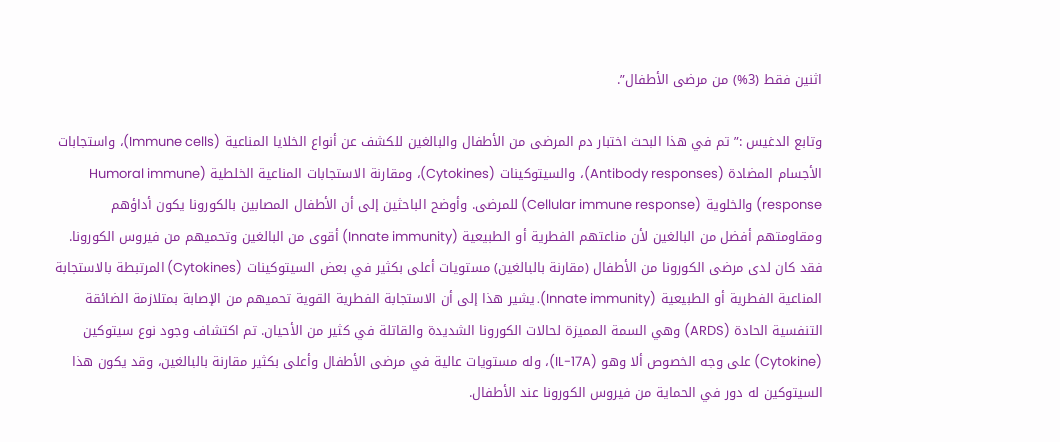اثنين فقط (3%) من مرضى الأطفال”.

وتابع الدغيس :”تم في هذا البحث اختبار دم المرضى من الأطفال والبالغين للكشف عن أنواع الخلايا المناعية (Immune cells)، واستجابات الأجسام المضادة (Antibody responses)، والسيتوكينات (Cytokines)، ومقارنة الاستجابات المناعية الخلطية (Humoral immune response) والخلوية (Cellular immune response) للمرضى. وأوضح الباحثين إلى أن الأطفال المصابين بالكورونا يكون أداؤهم ومقاومتهم أفضل من البالغين لأن مناعتهم الفطرية أو الطبيعية (Innate immunity) أقوى من البالغين وتحميهم من فيروس الكورونا. فقد كان لدى مرضى الكورونا من الأطفال (مقارنة بالبالغين) مستويات أعلى بكثير في بعض السيتوكينات (Cytokines) المرتبطة بالاستجابة المناعية الفطرية أو الطبيعية (Innate immunity). يشير هذا إلى أن الاستجابة الفطرية القوية تحميهم من الإصابة بمتلازمة الضائقة التنفسية الحادة (ARDS) وهي السمة المميزة لحالات الكورونا الشديدة والقاتلة في كثير من الأحيان. تم اكتشاف وجود نوع سيتوكين (Cytokine) على وجه الخصوص ألا وهو (IL-17A)، وله مستويات عالية في مرضى الأطفال وأعلى بكثير مقارنة بالبالغين، وقد يكون هذا السيتوكين له دور في الحماية من فيروس الكورونا عند الأطفال.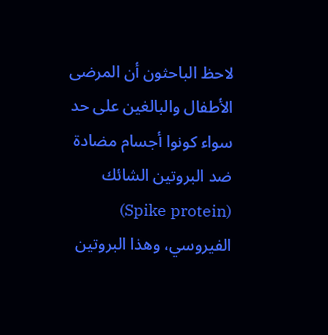لاحظ الباحثون أن المرضى الأطفال والبالغين على حد سواء كونوا أجسام مضادة ضد البروتين الشائك (Spike protein) الفيروسي، وهذا البروتين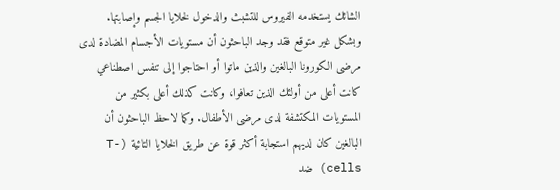الشائك يستخدمه الفيروس للتشبث والدخول لخلايا الجسم وإصابتها. وبشكل غير متوقع فقد وجد الباحثون أن مستويات الأجسام المضادة لدى مرضى الكورونا البالغين والذين ماتوا أو احتاجوا إلى تنفس اصطناعي كانت أعلى من أولئك الذين تعافوا، وكانت كذلك أعلى بكثير من المستويات المكتشفة لدى مرضى الأطفال. وكما لاحظ الباحثون أن البالغين كان لديهم استجابة أكثر قوة عن طريق الخلايا التائية (T-cells) ضد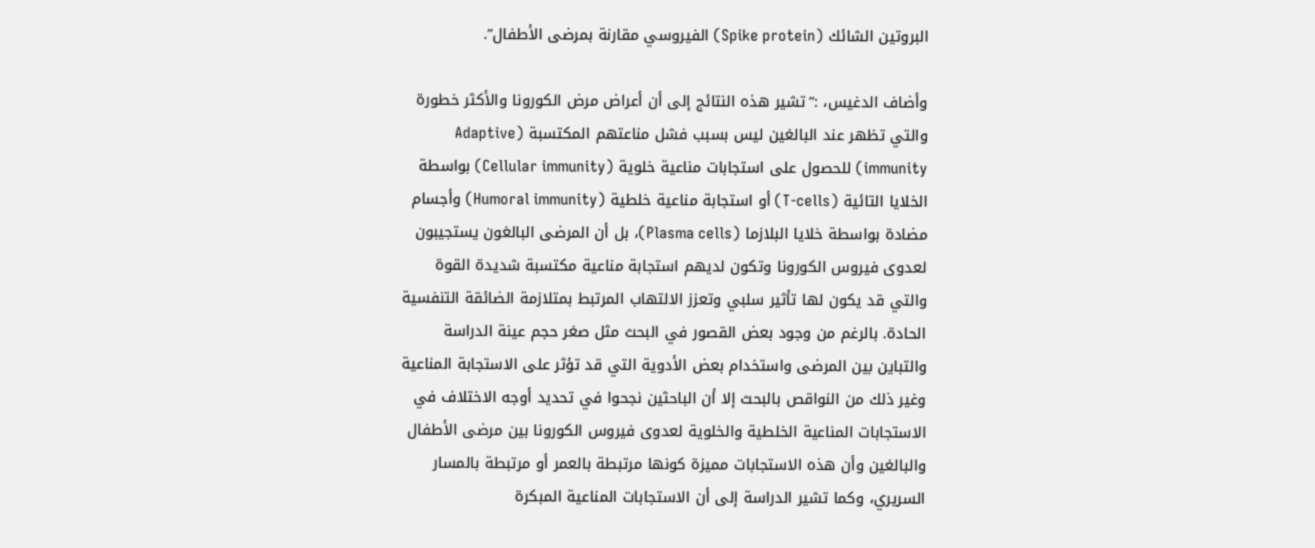البروتين الشائك (Spike protein) الفيروسي مقارنة بمرضى الأطفال”.

وأضاف الدغيس، :”تشير هذه النتائج إلى أن أعراض مرض الكورونا والأكثر خطورة والتي تظهر عند البالغين ليس بسبب فشل مناعتهم المكتسبة (Adaptive immunity) للحصول على استجابات مناعية خلوية (Cellular immunity) بواسطة الخلايا التائية (T-cells) أو استجابة مناعية خلطية (Humoral immunity) وأجسام مضادة بواسطة خلايا البلازما (Plasma cells)، بل أن المرضى البالغون يستجيبون لعدوى فيروس الكورونا وتكون لديهم استجابة مناعية مكتسبة شديدة القوة والتي قد يكون لها تأثير سلبي وتعزز الالتهاب المرتبط بمتلازمة الضائقة التنفسية الحادة. بالرغم من وجود بعض القصور في البحث مثل صغر حجم عينة الدراسة والتباين بين المرضى واستخدام بعض الأدوية التي قد تؤثر على الاستجابة المناعية وغير ذلك من النواقص بالبحث إلا أن الباحثين نجحوا في تحديد أوجه الاختلاف في الاستجابات المناعية الخلطية والخلوية لعدوى فيروس الكورونا بين مرضى الأطفال والبالغين وأن هذه الاستجابات مميزة كونها مرتبطة بالعمر أو مرتبطة بالمسار السريري، وكما تشير الدراسة إلى أن الاستجابات المناعية المبكرة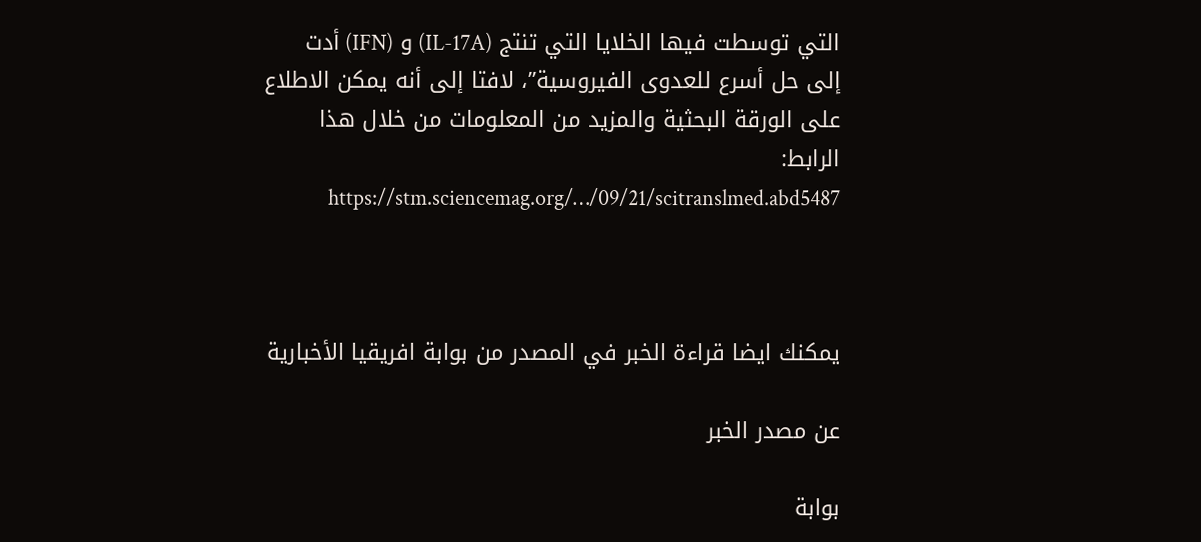التي توسطت فيها الخلايا التي تنتج (IL-17A) و (IFN) أدت إلى حل أسرع للعدوى الفيروسية”، لافتا إلى أنه يمكن الاطلاع على الورقة البحثية والمزيد من المعلومات من خلال هذا الرابط: https://stm.sciencemag.org/…/09/21/scitranslmed.abd5487



يمكنك ايضا قراءة الخبر في المصدر من بوابة افريقيا الأخبارية

عن مصدر الخبر

بوابة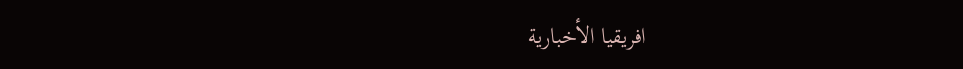افريقيا الأخبارية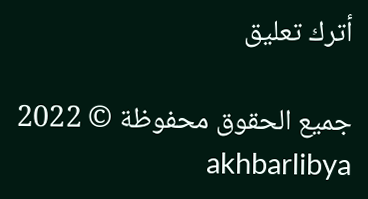أترك تعليق

جميع الحقوق محفوظة © 2022 akhbarlibya